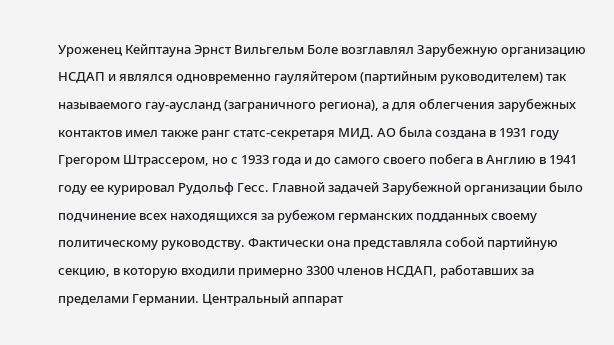Уроженец Кейптауна Эрнст Вильгельм Боле возглавлял Зарубежную организацию НСДАП и являлся одновременно гауляйтером (партийным руководителем) так называемого гау-аусланд (заграничного региона), а для облегчения зарубежных контактов имел также ранг статс-секретаря МИД. АО была создана в 1931 году Грегором Штрассером, но с 1933 года и до самого своего побега в Англию в 1941 году ее курировал Рудольф Гесс. Главной задачей Зарубежной организации было подчинение всех находящихся за рубежом германских подданных своему политическому руководству. Фактически она представляла собой партийную секцию, в которую входили примерно 3300 членов НСДАП, работавших за пределами Германии. Центральный аппарат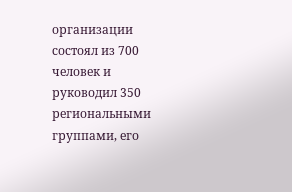организации состоял из 700 человек и руководил 350 региональными группами, его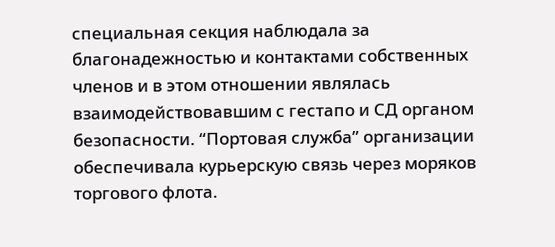специальная секция наблюдала за благонадежностью и контактами собственных членов и в этом отношении являлась взаимодействовавшим с гестапо и СД органом безопасности. “Портовая служба” организации обеспечивала курьерскую связь через моряков торгового флота.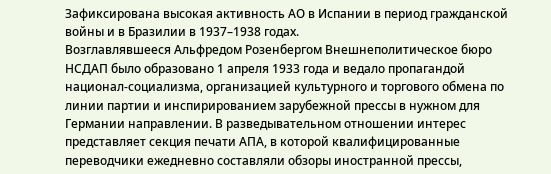Зафиксирована высокая активность АО в Испании в период гражданской войны и в Бразилии в 1937–1938 годах.
Возглавлявшееся Альфредом Розенбергом Внешнеполитическое бюро НСДАП было образовано 1 апреля 1933 года и ведало пропагандой национал-социализма, организацией культурного и торгового обмена по линии партии и инспирированием зарубежной прессы в нужном для Германии направлении. В разведывательном отношении интерес представляет секция печати АПА, в которой квалифицированные переводчики ежедневно составляли обзоры иностранной прессы,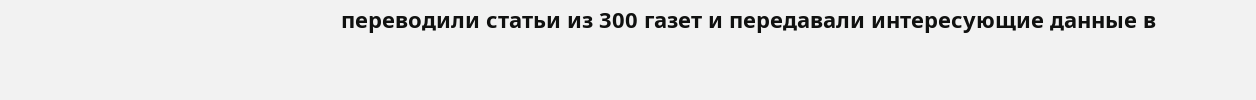переводили статьи из 300 газет и передавали интересующие данные в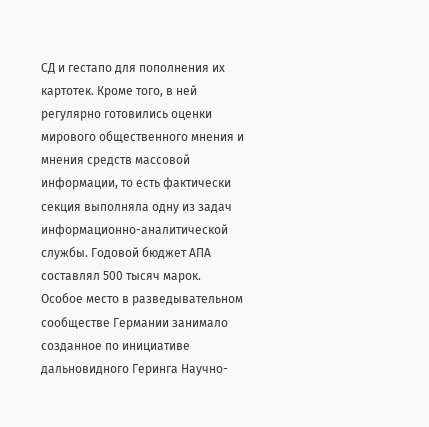СД и гестапо для пополнения их картотек. Кроме того, в ней регулярно готовились оценки мирового общественного мнения и мнения средств массовой информации, то есть фактически секция выполняла одну из задач информационно-аналитической службы. Годовой бюджет АПА составлял 500 тысяч марок.
Особое место в разведывательном сообществе Германии занимало созданное по инициативе дальновидного Геринга Научно-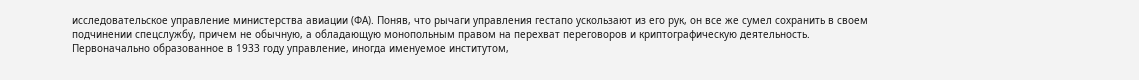исследовательское управление министерства авиации (ФА). Поняв, что рычаги управления гестапо ускользают из его рук, он все же сумел сохранить в своем подчинении спецслужбу, причем не обычную, а обладающую монопольным правом на перехват переговоров и криптографическую деятельность. Первоначально образованное в 1933 году управление, иногда именуемое институтом,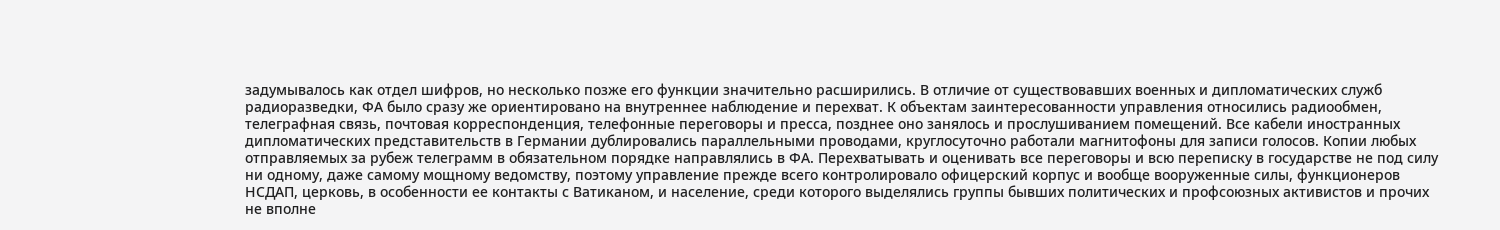задумывалось как отдел шифров, но несколько позже его функции значительно расширились. В отличие от существовавших военных и дипломатических служб радиоразведки, ФА было сразу же ориентировано на внутреннее наблюдение и перехват. К объектам заинтересованности управления относились радиообмен, телеграфная связь, почтовая корреспонденция, телефонные переговоры и пресса, позднее оно занялось и прослушиванием помещений. Все кабели иностранных дипломатических представительств в Германии дублировались параллельными проводами, круглосуточно работали магнитофоны для записи голосов. Копии любых отправляемых за рубеж телеграмм в обязательном порядке направлялись в ФА. Перехватывать и оценивать все переговоры и всю переписку в государстве не под силу ни одному, даже самому мощному ведомству, поэтому управление прежде всего контролировало офицерский корпус и вообще вооруженные силы, функционеров НСДАП, церковь, в особенности ее контакты с Ватиканом, и население, среди которого выделялись группы бывших политических и профсоюзных активистов и прочих не вполне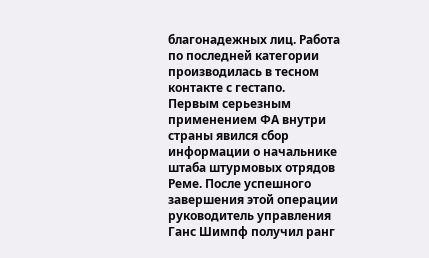благонадежных лиц. Работа по последней категории производилась в тесном контакте с гестапо.
Первым серьезным применением ФА внутри страны явился сбор информации о начальнике штаба штурмовых отрядов Реме. После успешного завершения этой операции руководитель управления Ганс Шимпф получил ранг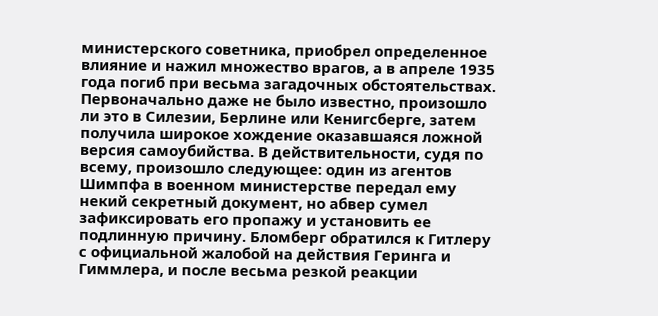министерского советника, приобрел определенное влияние и нажил множество врагов, а в апреле 1935 года погиб при весьма загадочных обстоятельствах. Первоначально даже не было известно, произошло ли это в Силезии, Берлине или Кенигсберге, затем получила широкое хождение оказавшаяся ложной версия самоубийства. В действительности, судя по всему, произошло следующее: один из агентов Шимпфа в военном министерстве передал ему некий секретный документ, но абвер сумел зафиксировать его пропажу и установить ее подлинную причину. Бломберг обратился к Гитлеру с официальной жалобой на действия Геринга и Гиммлера, и после весьма резкой реакции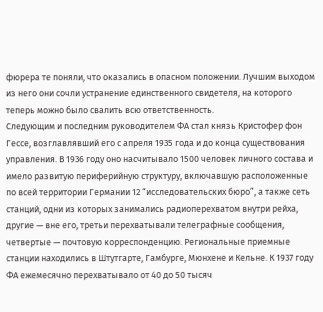фюрера те поняли, что оказались в опасном положении. Лучшим выходом из него они сочли устранение единственного свидетеля, на которого теперь можно было свалить всю ответственность.
Следующим и последним руководителем ФА стал князь Кристофер фон Гессе, возглавлявший его с апреля 1935 года и до конца существования управления. В 1936 году оно насчитывало 1500 человек личного состава и имело развитую периферийную структуру, включавшую расположенные по всей территории Германии 12 “исследовательских бюро”, а также сеть станций, одни из которых занимались радиоперехватом внутри рейха, другие — вне его, третьи перехватывали телеграфные сообщения, четвертые — почтовую корреспонденцию. Региональные приемные станции находились в Штутгарте, Гамбурге, Мюнхене и Кельне. К 1937 году ФА ежемесячно перехватывало от 40 до 50 тысяч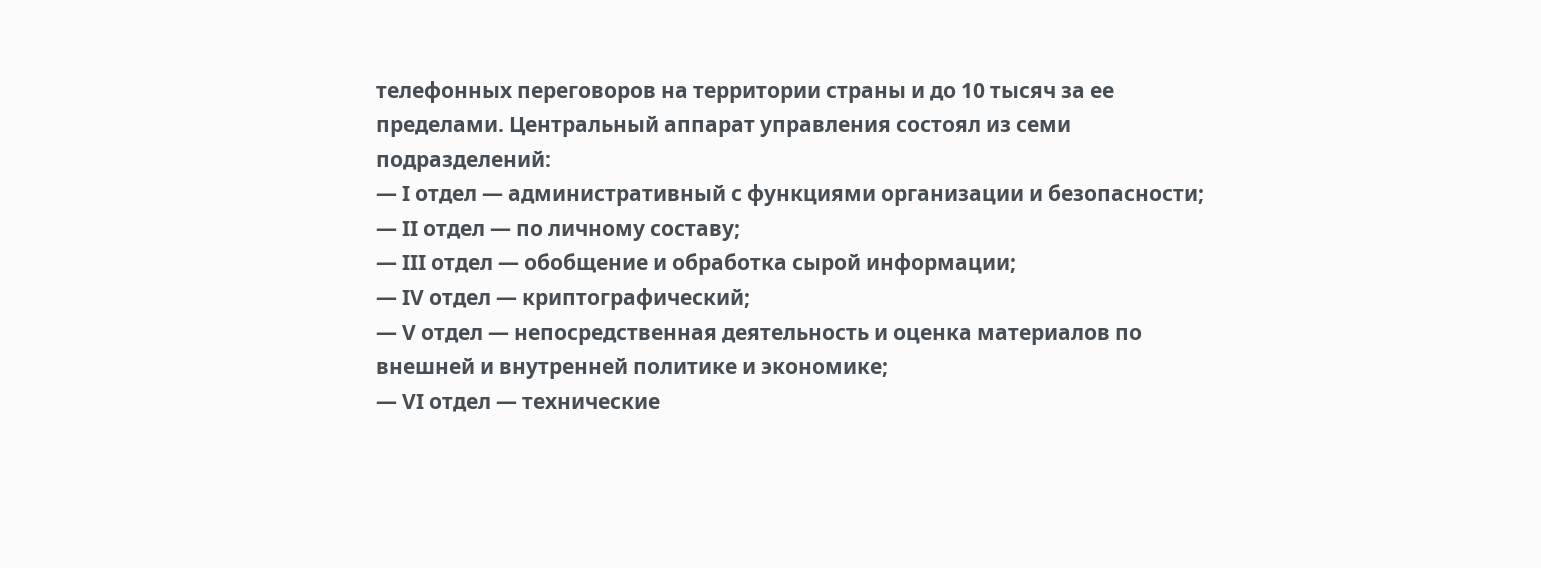телефонных переговоров на территории страны и до 10 тысяч за ее пределами. Центральный аппарат управления состоял из семи подразделений:
— I отдел — административный с функциями организации и безопасности;
— II отдел — по личному составу;
— III отдел — обобщение и обработка сырой информации;
— IV отдел — криптографический;
— V отдел — непосредственная деятельность и оценка материалов по внешней и внутренней политике и экономике;
— VI отдел — технические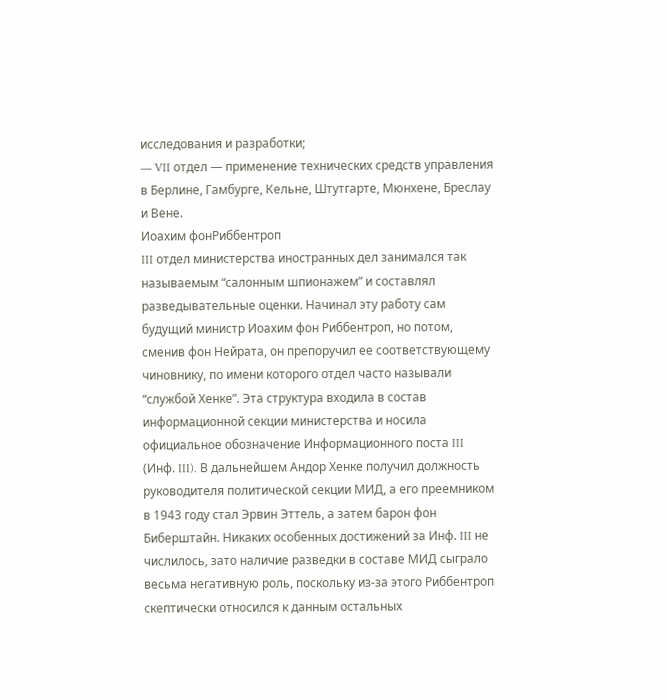исследования и разработки;
— VII отдел — применение технических средств управления в Берлине, Гамбурге, Кельне, Штутгарте, Мюнхене, Бреслау и Вене.
Иоахим фонРиббентроп
III отдел министерства иностранных дел занимался так называемым “салонным шпионажем” и составлял разведывательные оценки. Начинал эту работу сам будущий министр Иоахим фон Риббентроп, но потом, сменив фон Нейрата, он препоручил ее соответствующему чиновнику, по имени которого отдел часто называли “службой Хенке”. Эта структура входила в состав информационной секции министерства и носила официальное обозначение Информационного поста III (Инф. III). В дальнейшем Андор Хенке получил должность руководителя политической секции МИД, а его преемником в 1943 году стал Эрвин Эттель, а затем барон фон Биберштайн. Никаких особенных достижений за Инф. III не числилось, зато наличие разведки в составе МИД сыграло весьма негативную роль, поскольку из-за этого Риббентроп скептически относился к данным остальных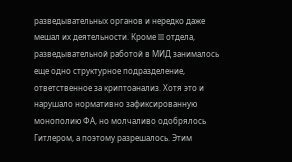разведывательных органов и нередко даже мешал их деятельности. Кроме III отдела, разведывательной работой в МИД занималось еще одно структурное подразделение, ответственное за криптоанализ. Хотя это и нарушало нормативно зафиксированную монополию ФА, но молчаливо одобрялось Гитлером, а поэтому разрешалось. Этим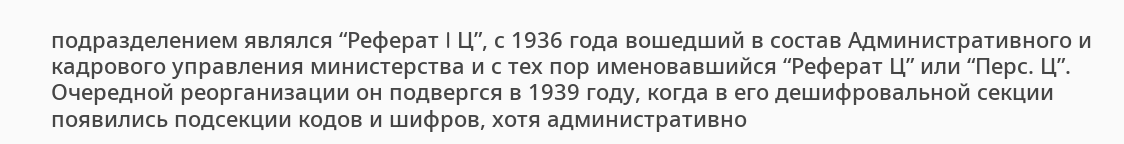подразделением являлся “Реферат I Ц”, с 1936 года вошедший в состав Административного и кадрового управления министерства и с тех пор именовавшийся “Реферат Ц” или “Перс. Ц”. Очередной реорганизации он подвергся в 1939 году, когда в его дешифровальной секции появились подсекции кодов и шифров, хотя административно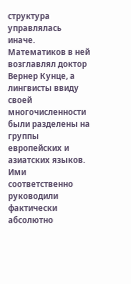структура управлялась иначе. Математиков в ней возглавлял доктор Вернер Кунце, а лингвисты ввиду своей многочисленности были разделены на группы европейских и азиатских языков. Ими соответственно руководили фактически абсолютно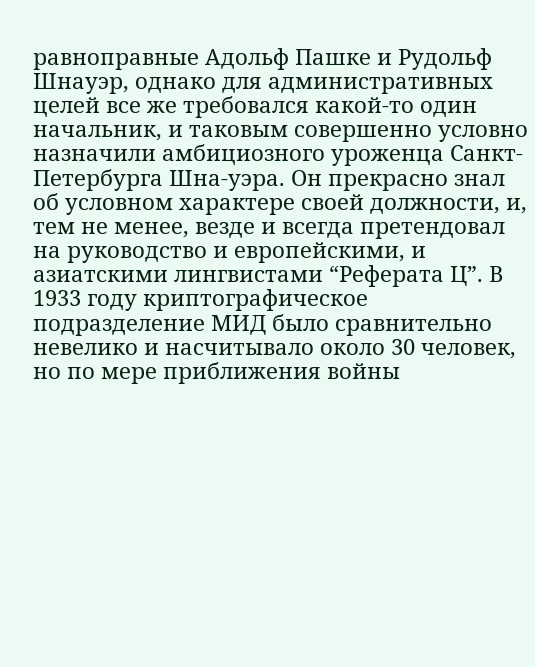равноправные Адольф Пашке и Рудольф Шнауэр, однако для административных целей все же требовался какой-то один начальник, и таковым совершенно условно назначили амбициозного уроженца Санкт-Петербурга Шна-уэра. Он прекрасно знал об условном характере своей должности, и, тем не менее, везде и всегда претендовал на руководство и европейскими, и азиатскими лингвистами “Реферата Ц”. В 1933 году криптографическое подразделение МИД было сравнительно невелико и насчитывало около 30 человек, но по мере приближения войны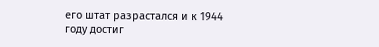его штат разрастался и к 1944 году достиг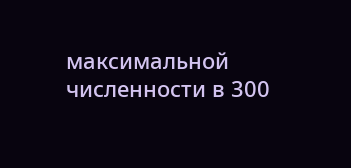максимальной численности в 300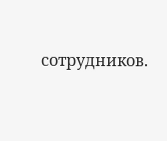сотрудников.